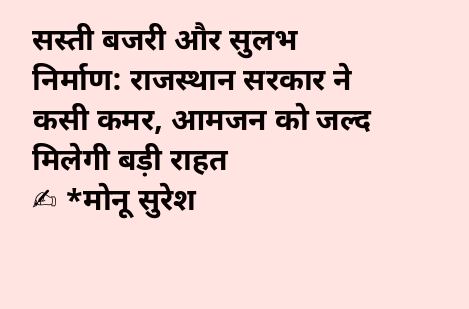सस्ती बजरी और सुलभ निर्माण: राजस्थान सरकार ने कसी कमर, आमजन को जल्द मिलेगी बड़ी राहत
✍ *मोनू सुरेश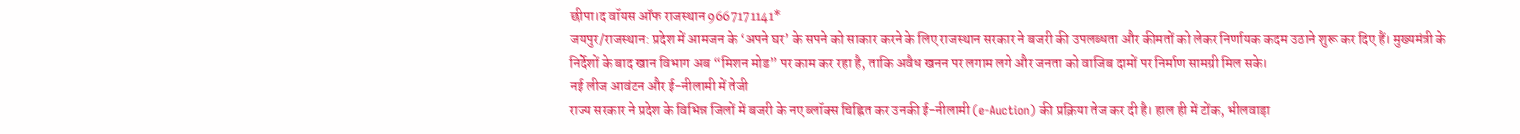छीपा।द वॉयस ऑफ राजस्थान 9667171141*
जयपुर/राजस्थान: प्रदेश में आमजन के ‘अपने घर’ के सपने को साकार करने के लिए राजस्थान सरकार ने बजरी की उपलब्धता और कीमतों को लेकर निर्णायक कदम उठाने शुरू कर दिए हैं। मुख्यमंत्री के निर्देशों के बाद खान विभाग अब “मिशन मोड” पर काम कर रहा है, ताकि अवैध खनन पर लगाम लगे और जनता को वाजिब दामों पर निर्माण सामग्री मिल सके।
नई लीज आवंटन और ई-नीलामी में तेजी
राज्य सरकार ने प्रदेश के विभिन्न जिलों में बजरी के नए ब्लॉक्स चिह्नित कर उनकी ई-नीलामी (e-Auction) की प्रक्रिया तेज कर दी है। हाल ही में टोंक, भीलवाड़ा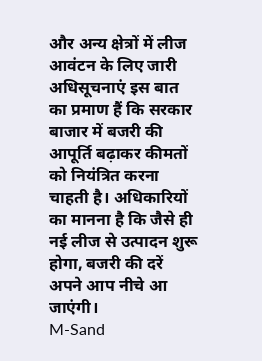और अन्य क्षेत्रों में लीज आवंटन के लिए जारी अधिसूचनाएं इस बात का प्रमाण हैं कि सरकार बाजार में बजरी की आपूर्ति बढ़ाकर कीमतों को नियंत्रित करना चाहती है। अधिकारियों का मानना है कि जैसे ही नई लीज से उत्पादन शुरू होगा, बजरी की दरें अपने आप नीचे आ जाएंगी।
M-Sand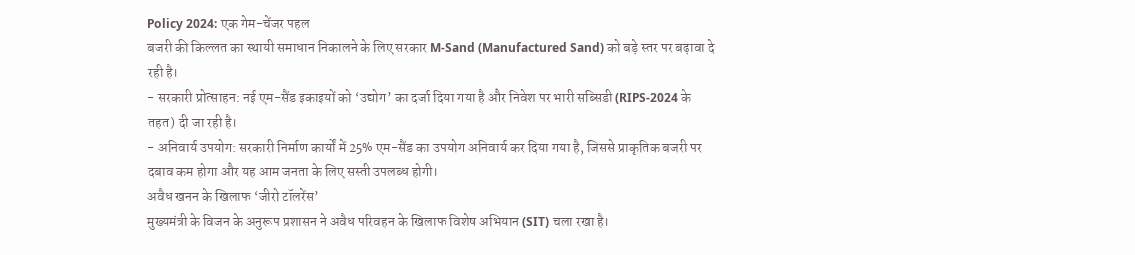Policy 2024: एक गेम-चेंजर पहल
बजरी की किल्लत का स्थायी समाधान निकालने के लिए सरकार M-Sand (Manufactured Sand) को बड़े स्तर पर बढ़ावा दे रही है।
- सरकारी प्रोत्साहन: नई एम-सैंड इकाइयों को ‘उद्योग’ का दर्जा दिया गया है और निवेश पर भारी सब्सिडी (RIPS-2024 के तहत) दी जा रही है।
- अनिवार्य उपयोग: सरकारी निर्माण कार्यों में 25% एम-सैंड का उपयोग अनिवार्य कर दिया गया है, जिससे प्राकृतिक बजरी पर दबाव कम होगा और यह आम जनता के लिए सस्ती उपलब्ध होगी।
अवैध खनन के खिलाफ ‘जीरो टॉलरेंस’
मुख्यमंत्री के विजन के अनुरूप प्रशासन ने अवैध परिवहन के खिलाफ विशेष अभियान (SIT) चला रखा है।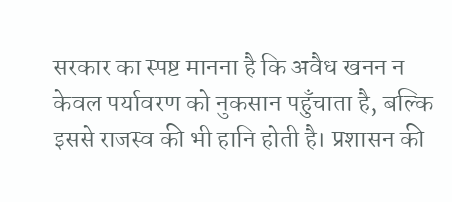सरकार का स्पष्ट मानना है कि अवैध खनन न केवल पर्यावरण को नुकसान पहुँचाता है, बल्कि इससे राजस्व की भी हानि होती है। प्रशासन की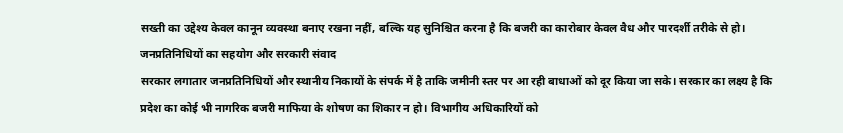सख्ती का उद्देश्य केवल कानून व्यवस्था बनाए रखना नहीं, बल्कि यह सुनिश्चित करना है कि बजरी का कारोबार केवल वैध और पारदर्शी तरीके से हो।
जनप्रतिनिधियों का सहयोग और सरकारी संवाद
सरकार लगातार जनप्रतिनिधियों और स्थानीय निकायों के संपर्क में है ताकि जमीनी स्तर पर आ रही बाधाओं को दूर किया जा सके। सरकार का लक्ष्य है कि प्रदेश का कोई भी नागरिक बजरी माफिया के शोषण का शिकार न हो। विभागीय अधिकारियों को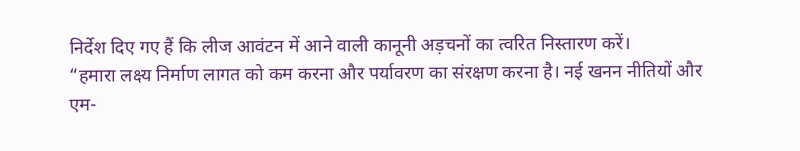निर्देश दिए गए हैं कि लीज आवंटन में आने वाली कानूनी अड़चनों का त्वरित निस्तारण करें।
“हमारा लक्ष्य निर्माण लागत को कम करना और पर्यावरण का संरक्षण करना है। नई खनन नीतियों और एम-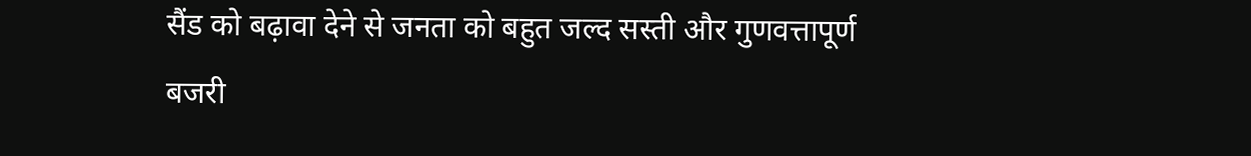सैंड को बढ़ावा देने से जनता को बहुत जल्द सस्ती और गुणवत्तापूर्ण बजरी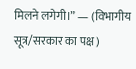मिलने लगेगी।” — (विभागीय सूत्र/सरकार का पक्ष)